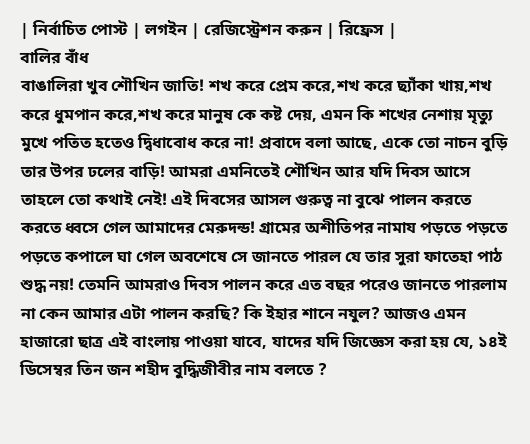| নির্বাচিত পোস্ট | লগইন | রেজিস্ট্রেশন করুন | রিফ্রেস |
বালির বাঁধ
বাঙালিরা খুব শৌখিন জাতি! শখ করে প্রেম করে,শখ করে ছ্যাঁকা খায়,শখ করে ধুমপান করে,শখ করে মানুষ কে কষ্ট দেয়, এমন কি শখের নেশায় মৃত্যু মুখে পতিত হতেও দ্বিধাবোধ করে না! প্রবাদে বলা আছে, একে তো নাচন বুড়ি তার উপর ঢলের বাড়ি! আমরা এমনিতেই শৌখিন আর যদি দিবস আসে তাহলে তো কথাই নেই! এই দিবসের আসল গুরুত্ব না বুঝে পালন করতে করতে ধ্বসে গেল আমাদের মেরুদন্ড! গ্রামের অশীতিপর নামায পড়তে পড়তে পড়তে কপালে ঘা গেল অবশেষে সে জানতে পারল যে তার সুরা ফাতেহা পাঠ শুদ্ধ নয়! তেমনি আমরাও দিবস পালন করে এত বছর পরেও জানতে পারলাম না কেন আমার এটা পালন করছি? কি ইহার শানে নযুল? আজও এমন হাজারো ছাত্র এই বাংলায় পাওয়া যাবে, যাদের যদি জিজ্ঞেস করা হয় যে, ১৪ই ডিসেম্বর তিন জন শহীদ বুদ্ধিজীবীর নাম বলতে ?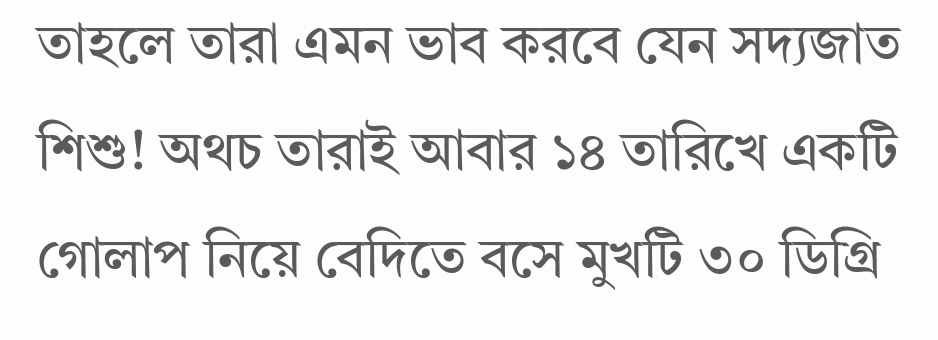তাহলে তারা এমন ভাব করবে যেন সদ্যজাত শিশু! অথচ তারাই আবার ১৪ তারিখে একটি গোলাপ নিয়ে বেদিতে বসে মুখটি ৩০ ডিগ্রি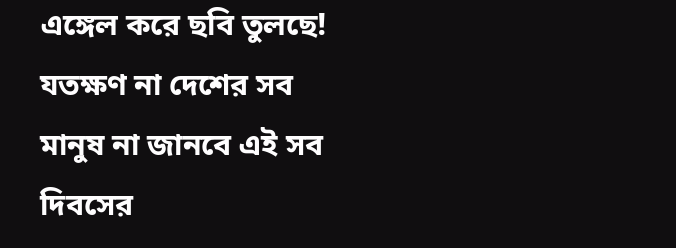এঙ্গেল করে ছবি তুলছে! যতক্ষণ না দেশের সব মানুষ না জানবে এই সব দিবসের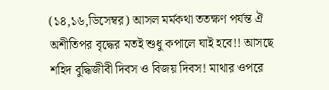(১৪,১৬,ডিসেম্বর) আসল মর্মকথা ততক্ষণ পর্যন্ত ঐ অশীতিপর বৃদ্ধের মতই শুধু কপালে ঘাই হবে!! আসছে শহিদ বুদ্ধিজীবী দিবস ও বিজয় দিবস! মাথার ওপরে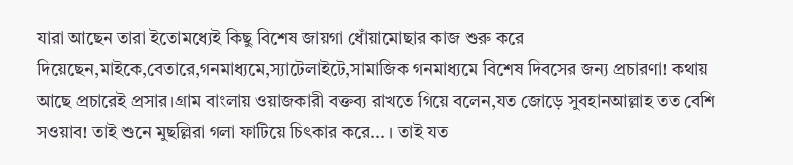যারা আছেন তারা ইতোমধ্যেই কিছু বিশেষ জায়গা ধোঁয়ামোছার কাজ শুরু করে দিয়েছেন,মাইকে,বেতারে,গনমাধ্যমে,স্যাটেলাইটে,সামাজিক গনমাধ্যমে বিশেষ দিবসের জন্য প্রচারণা! কথায় আছে প্রচারেই প্রসার।গ্রাম বাংলায় ওয়াজকারী বক্তব্য রাখতে গিয়ে বলেন,যত জোড়ে সুবহানআল্লাহ তত বেশি সওয়াব! তাই শুনে মুছল্লিরা গলা ফাটিয়ে চিৎকার করে... । তাই যত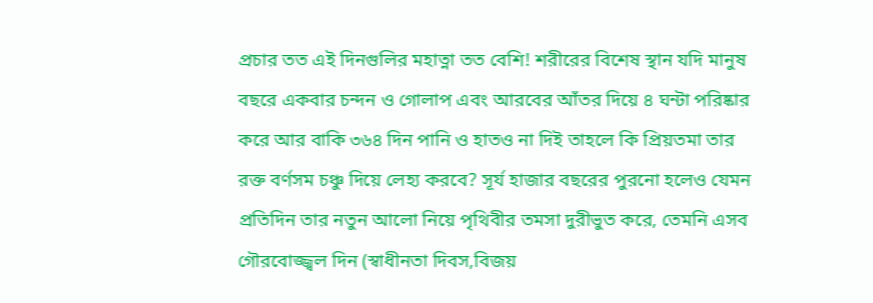প্রচার তত এই দিনগুলির মহাত্না তত বেশি! শরীরের বিশেষ স্থান যদি মানুষ বছরে একবার চন্দন ও গোলাপ এবং আরবের আঁতর দিয়ে ৪ ঘন্টা পরিষ্কার করে আর বাকি ৩৬৪ দিন পানি ও হাতও না দিই তাহলে কি প্রিয়তমা তার রক্ত বর্ণসম চঞ্চু দিয়ে লেহ্য করবে? সূর্য হাজার বছরের পুরনো হলেও যেমন প্রতিদিন তার নতুন আলো নিয়ে পৃথিবীর তমসা দুরীভুত করে, তেমনি এসব গৌরবোজ্জ্বল দিন (স্বাধীনতা দিবস,বিজয়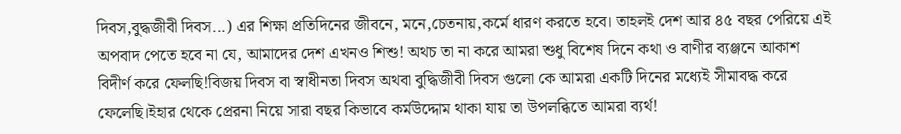দিবস,বুদ্ধজীবী দিবস...) এর শিক্ষা প্রতিদিনের জীবনে, মনে,চেতনায়,কর্মে ধারণ করতে হবে। তাহলই দেশ আর ৪৫ বছর পেরিয়ে এই অপবাদ পেতে হবে না যে, আমাদের দেশ এখনও শিশু! অথচ তা না করে আমরা শুধু বিশেষ দিনে কথা ও বাণীর ব্যঞ্জনে আকাশ বিদীর্ণ করে ফেলছি!বিজয় দিবস বা স্বাধীনতা দিবস অথবা বুদ্ধিজীবী দিবস গুলো কে আমরা একটি দিনের মধ্যেই সীমাবদ্ধ করে ফেলেছি।ইহার থেকে প্রেরনা নিয়ে সারা বছর কিভাবে কর্মউদ্দোম থাকা যায় তা উপলব্ধিতে আমরা ব্যর্থ!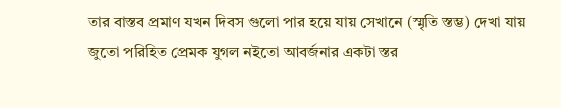তার বাস্তব প্রমাণ যখন দিবস গুলো পার হয়ে যায় সেখানে (স্মৃতি স্তম্ভ) দেখা যায় জুতো পরিহিত প্রেমক যুগল নইতো আবর্জনার একটা স্তর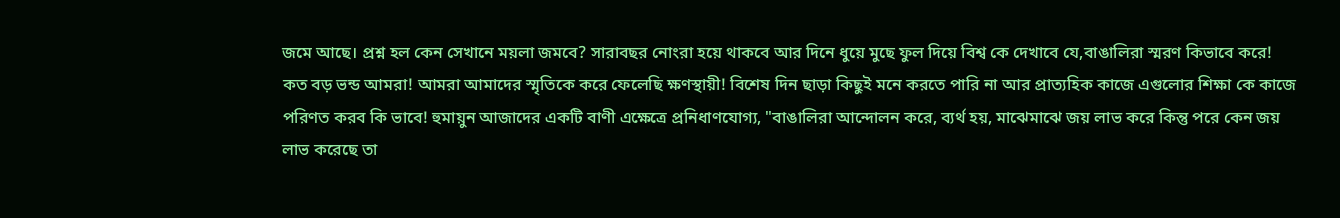জমে আছে। প্রশ্ন হল কেন সেখানে ময়লা জমবে? সারাবছর নোংরা হয়ে থাকবে আর দিনে ধুয়ে মুছে ফুল দিয়ে বিশ্ব কে দেখাবে যে,বাঙালিরা স্মরণ কিভাবে করে! কত বড় ভন্ড আমরা! আমরা আমাদের স্মৃতিকে করে ফেলেছি ক্ষণস্থায়ী! বিশেষ দিন ছাড়া কিছুই মনে করতে পারি না আর প্রাত্যহিক কাজে এগুলোর শিক্ষা কে কাজে পরিণত করব কি ভাবে! হুমায়ুন আজাদের একটি বাণী এক্ষেত্রে প্রনিধাণযোগ্য, "বাঙালিরা আন্দোলন করে, ব্যর্থ হয়, মাঝেমাঝে জয় লাভ করে কিন্তু পরে কেন জয় লাভ করেছে তা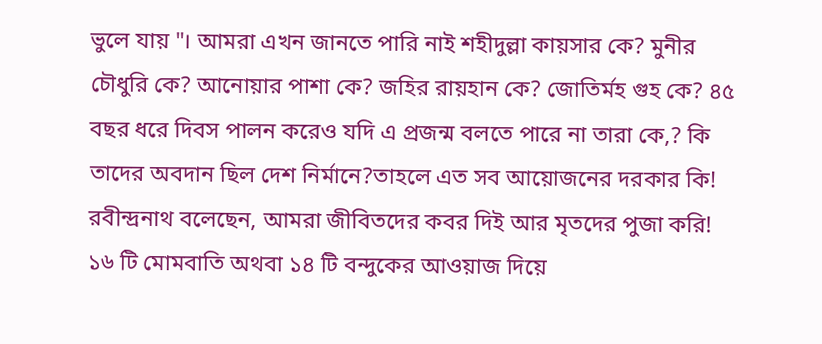ভুলে যায় "। আমরা এখন জানতে পারি নাই শহীদুল্লা কায়সার কে? মুনীর চৌধুরি কে? আনোয়ার পাশা কে? জহির রায়হান কে? জোতির্মহ গুহ কে? ৪৫ বছর ধরে দিবস পালন করেও যদি এ প্রজন্ম বলতে পারে না তারা কে,? কি তাদের অবদান ছিল দেশ নির্মানে?তাহলে এত সব আয়োজনের দরকার কি! রবীন্দ্রনাথ বলেছেন, আমরা জীবিতদের কবর দিই আর মৃতদের পুজা করি! ১৬ টি মোমবাতি অথবা ১৪ টি বন্দুকের আওয়াজ দিয়ে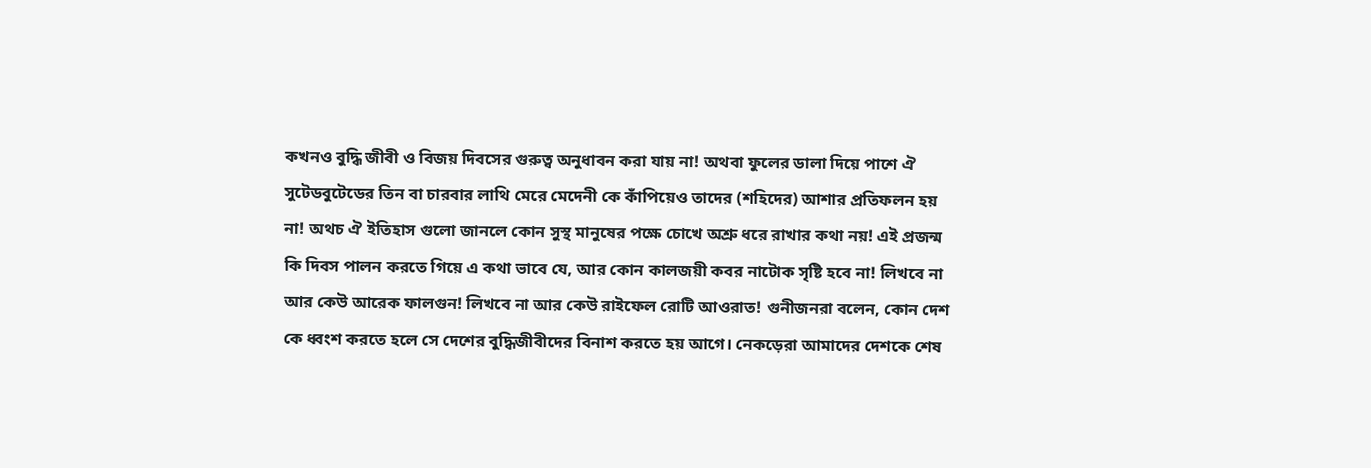কখনও বুদ্ধি জীবী ও বিজয় দিবসের গুরুত্ব অনুধাবন করা যায় না! অথবা ফুলের ডালা দিয়ে পাশে ঐ সুটেডবুটেডের তিন বা চারবার লাথি মেরে মেদেনী কে কাঁপিয়েও তাদের (শহিদের) আশার প্রতিফলন হয় না! অথচ ঐ ইতিহাস গুলো জানলে কোন সুস্থ মানুষের পক্ষে চোখে অশ্রু ধরে রাখার কথা নয়! এই প্রজন্ম কি দিবস পালন করতে গিয়ে এ কথা ভাবে যে, আর কোন কালজয়ী কবর নাটোক সৃষ্টি হবে না! লিখবে না আর কেউ আরেক ফালগুন! লিখবে না আর কেউ রাইফেল রোটি আওরাত! গুনীজনরা বলেন, কোন দেশ কে ধ্বংশ করতে হলে সে দেশের বুদ্ধিজীবীদের বিনাশ করতে হয় আগে। নেকড়েরা আমাদের দেশকে শেষ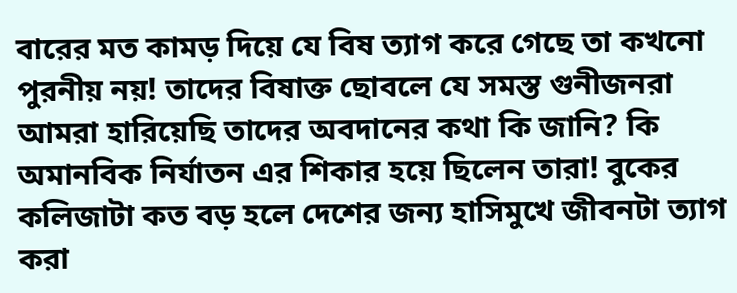বারের মত কামড় দিয়ে যে বিষ ত্যাগ করে গেছে তা কখনো পুরনীয় নয়! তাদের বিষাক্ত ছোবলে যে সমস্ত গুনীজনরা আমরা হারিয়েছি তাদের অবদানের কথা কি জানি? কি অমানবিক নির্যাতন এর শিকার হয়ে ছিলেন তারা! বুকের কলিজাটা কত বড় হলে দেশের জন্য হাসিমুখে জীবনটা ত্যাগ করা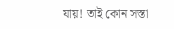যায়! তাই কোন সস্তা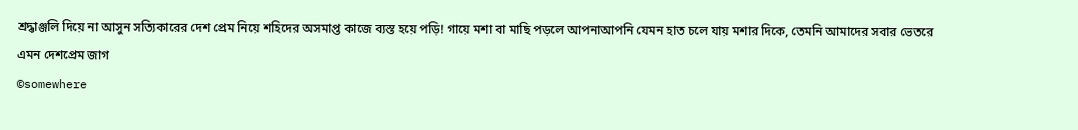শ্রদ্ধাঞ্জলি দিয়ে না আসুন সত্যিকারের দেশ প্রেম নিয়ে শহিদের অসমাপ্ত কাজে ব্যস্ত হয়ে পড়ি! গায়ে মশা বা মাছি পড়লে আপনাআপনি যেমন হাত চলে যায় মশার দিকে, তেমনি আমাদের সবার ভেতরে এমন দেশপ্রেম জাগ
©somewhere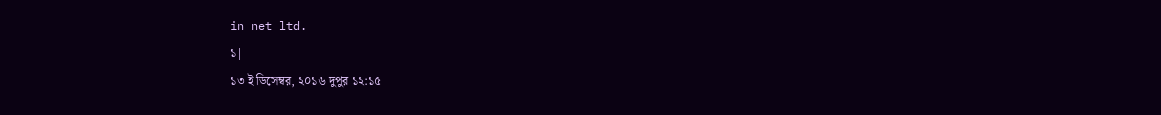in net ltd.
১|
১৩ ই ডিসেম্বর, ২০১৬ দুপুর ১২:১৫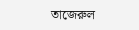তাজেরুল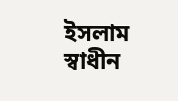ইসলাম স্বাধীন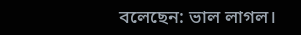বলেছেন: ভাল লাগল।